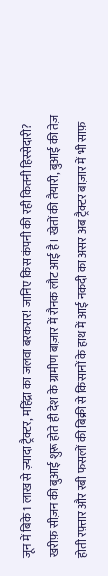जून में बिके 1 लाख से ज़्यादा ट्रैक्टर, महिंद्रा का जलवा बरकरार! जानिए किस कंपनी की रही कितनी हिस्सेदारी?
खरीफ़ सीज़न की बुआई शुरू होते ही देश के ग्रामीण बाज़ार में रौनक लौट आई है। खेतों की तैयारी, बुआई की तेज़ होती रफ़्तार और रबी फसलों की बिक्री से किसानों के हाथ में आई नकदी का असर अब ट्रैक्टर बाज़ार में भी साफ़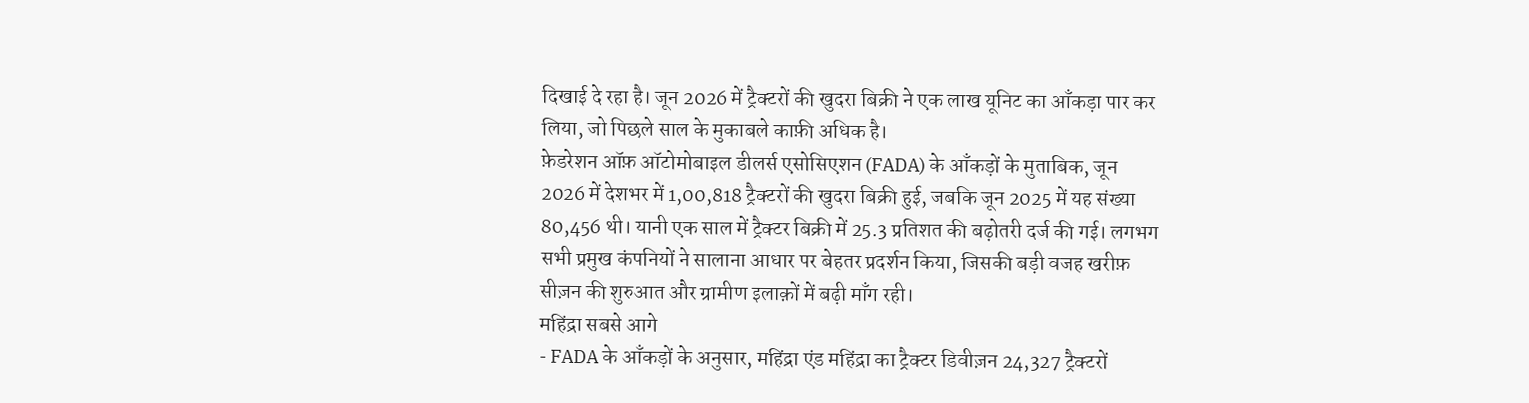दिखाई दे रहा है। जून 2026 में ट्रैक्टरों की खुदरा बिक्री ने एक लाख यूनिट का आँकड़ा पार कर लिया, जो पिछले साल के मुकाबले काफ़ी अधिक है।
फ़ेडरेशन ऑफ़ ऑटोमोबाइल डीलर्स एसोसिएशन (FADA) के आँकड़ों के मुताबिक, जून 2026 में देशभर में 1,00,818 ट्रैक्टरों की खुदरा बिक्री हुई, जबकि जून 2025 में यह संख्या 80,456 थी। यानी एक साल में ट्रैक्टर बिक्री में 25.3 प्रतिशत की बढ़ोतरी दर्ज की गई। लगभग सभी प्रमुख कंपनियों ने सालाना आधार पर बेहतर प्रदर्शन किया, जिसकी बड़ी वजह खरीफ़ सीज़न की शुरुआत और ग्रामीण इलाक़ों में बढ़ी माँग रही।
महिंद्रा सबसे आगे
- FADA के आँकड़ों के अनुसार, महिंद्रा एंड महिंद्रा का ट्रैक्टर डिवीज़न 24,327 ट्रैक्टरों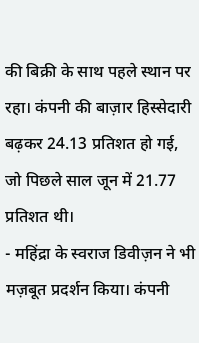की बिक्री के साथ पहले स्थान पर रहा। कंपनी की बाज़ार हिस्सेदारी बढ़कर 24.13 प्रतिशत हो गई, जो पिछले साल जून में 21.77 प्रतिशत थी।
- महिंद्रा के स्वराज डिवीज़न ने भी मज़बूत प्रदर्शन किया। कंपनी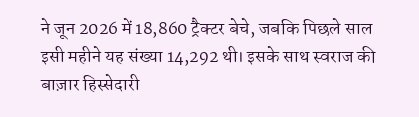ने जून 2026 में 18,860 ट्रैक्टर बेचे, जबकि पिछले साल इसी महीने यह संख्या 14,292 थी। इसके साथ स्वराज की बाज़ार हिस्सेदारी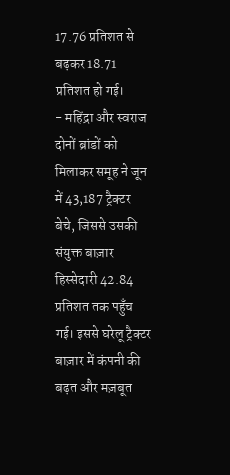17.76 प्रतिशत से बढ़कर 18.71 प्रतिशत हो गई।
- महिंद्रा और स्वराज दोनों ब्रांडों को मिलाकर समूह ने जून में 43,187 ट्रैक्टर बेचे, जिससे उसकी संयुक्त बाज़ार हिस्सेदारी 42.84 प्रतिशत तक पहुँच गई। इससे घरेलू ट्रैक्टर बाज़ार में कंपनी की बढ़त और मज़बूत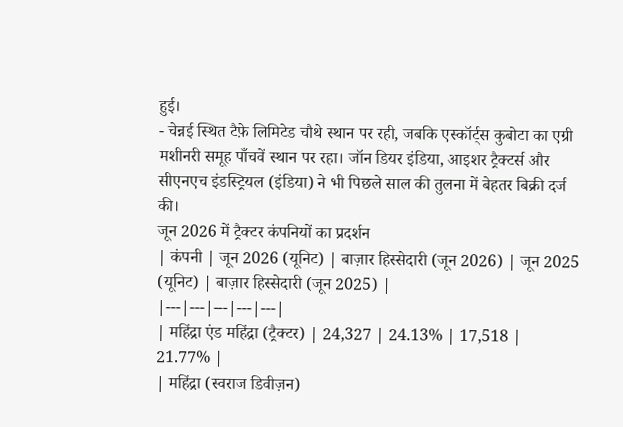हुई।
- चेन्नई स्थित टैफ़े लिमिटेड चौथे स्थान पर रही, जबकि एस्कॉर्ट्स कुबोटा का एग्री मशीनरी समूह पाँचवें स्थान पर रहा। जॉन डियर इंडिया, आइशर ट्रैक्टर्स और सीएनएच इंडस्ट्रियल (इंडिया) ने भी पिछले साल की तुलना में बेहतर बिक्री दर्ज की।
जून 2026 में ट्रैक्टर कंपनियों का प्रदर्शन
| कंपनी | जून 2026 (यूनिट) | बाज़ार हिस्सेदारी (जून 2026) | जून 2025 (यूनिट) | बाज़ार हिस्सेदारी (जून 2025) |
|---|---|---|---|---|
| महिंद्रा एंड महिंद्रा (ट्रैक्टर) | 24,327 | 24.13% | 17,518 | 21.77% |
| महिंद्रा (स्वराज डिवीज़न)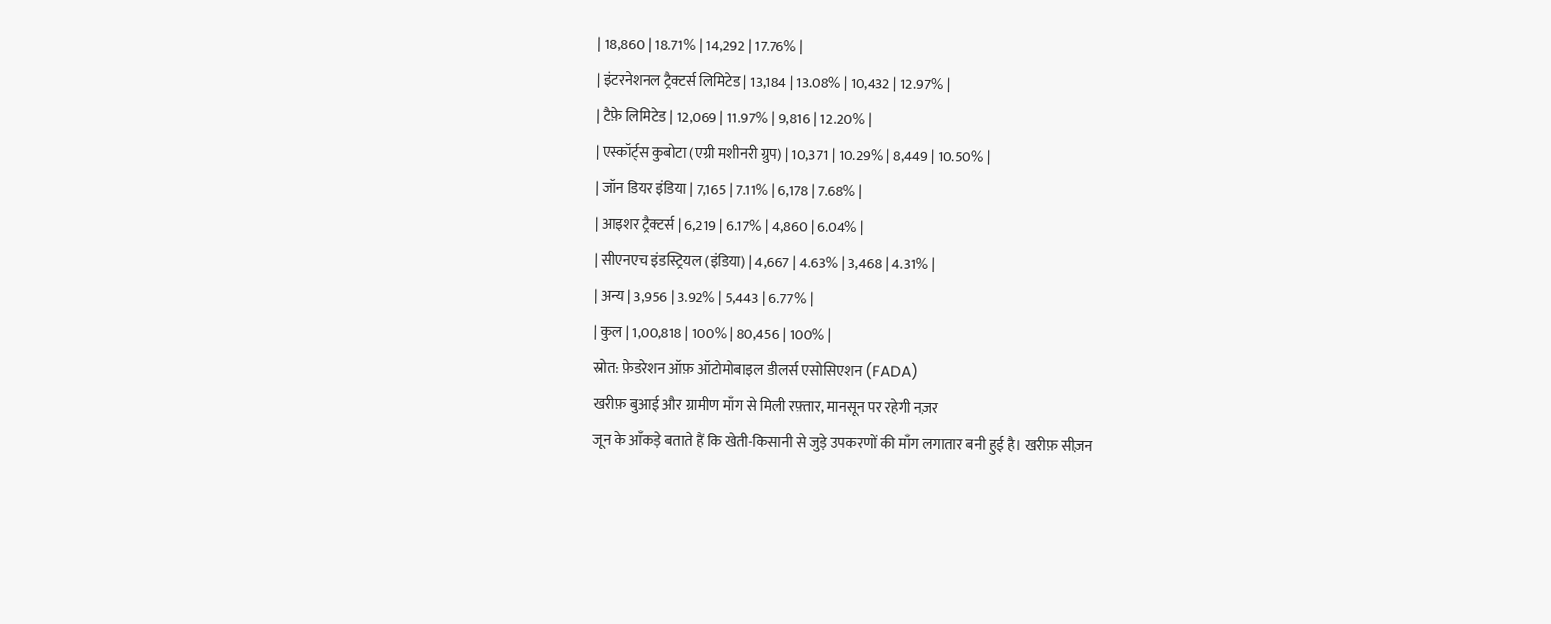| 18,860 | 18.71% | 14,292 | 17.76% |
| इंटरनेशनल ट्रैक्टर्स लिमिटेड | 13,184 | 13.08% | 10,432 | 12.97% |
| टैफ़े लिमिटेड | 12,069 | 11.97% | 9,816 | 12.20% |
| एस्कॉर्ट्स कुबोटा (एग्री मशीनरी ग्रुप) | 10,371 | 10.29% | 8,449 | 10.50% |
| जॉन डियर इंडिया | 7,165 | 7.11% | 6,178 | 7.68% |
| आइशर ट्रैक्टर्स | 6,219 | 6.17% | 4,860 | 6.04% |
| सीएनएच इंडस्ट्रियल (इंडिया) | 4,667 | 4.63% | 3,468 | 4.31% |
| अन्य | 3,956 | 3.92% | 5,443 | 6.77% |
| कुल | 1,00,818 | 100% | 80,456 | 100% |
स्रोत: फ़ेडरेशन ऑफ़ ऑटोमोबाइल डीलर्स एसोसिएशन (FADA)
खरीफ़ बुआई और ग्रामीण माँग से मिली रफ़्तार, मानसून पर रहेगी नज़र
जून के आँकड़े बताते हैं कि खेती-किसानी से जुड़े उपकरणों की माँग लगातार बनी हुई है। खरीफ़ सीज़न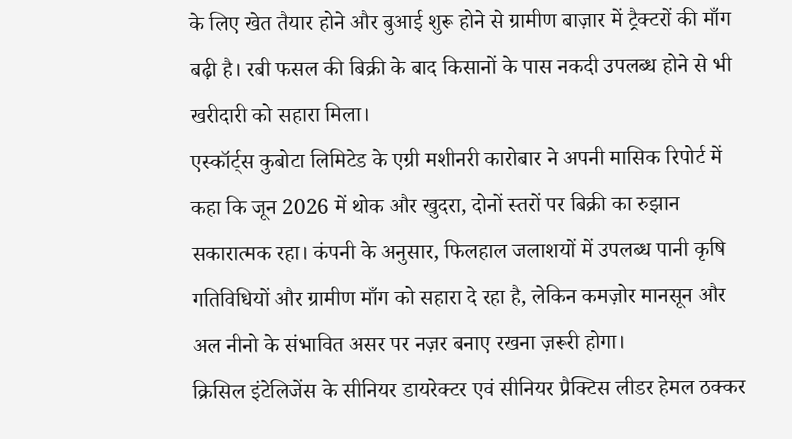के लिए खेत तैयार होने और बुआई शुरू होने से ग्रामीण बाज़ार में ट्रैक्टरों की माँग बढ़ी है। रबी फसल की बिक्री के बाद किसानों के पास नकदी उपलब्ध होने से भी खरीदारी को सहारा मिला।
एस्कॉर्ट्स कुबोटा लिमिटेड के एग्री मशीनरी कारोबार ने अपनी मासिक रिपोर्ट में कहा कि जून 2026 में थोक और खुदरा, दोनों स्तरों पर बिक्री का रुझान सकारात्मक रहा। कंपनी के अनुसार, फिलहाल जलाशयों में उपलब्ध पानी कृषि गतिविधियों और ग्रामीण माँग को सहारा दे रहा है, लेकिन कमज़ोर मानसून और अल नीनो के संभावित असर पर नज़र बनाए रखना ज़रूरी होगा।
क्रिसिल इंटेलिजेंस के सीनियर डायरेक्टर एवं सीनियर प्रैक्टिस लीडर हेमल ठक्कर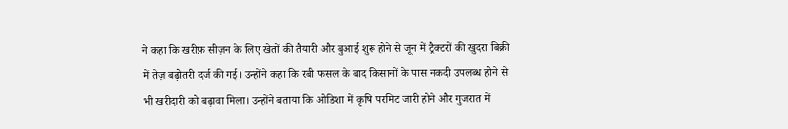ने कहा कि खरीफ़ सीज़न के लिए खेतों की तैयारी और बुआई शुरू होने से जून में ट्रैक्टरों की खुदरा बिक्री में तेज़ बढ़ोतरी दर्ज की गई। उन्होंने कहा कि रबी फसल के बाद किसानों के पास नकदी उपलब्ध होने से भी खरीदारी को बढ़ावा मिला। उन्होंने बताया कि ओडिशा में कृषि परमिट जारी होने और गुजरात में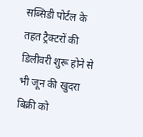सब्सिडी पोर्टल के तहत ट्रैक्टरों की डिलीवरी शुरू होने से भी जून की खुदरा बिक्री को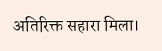अतिरिक्त सहारा मिला।